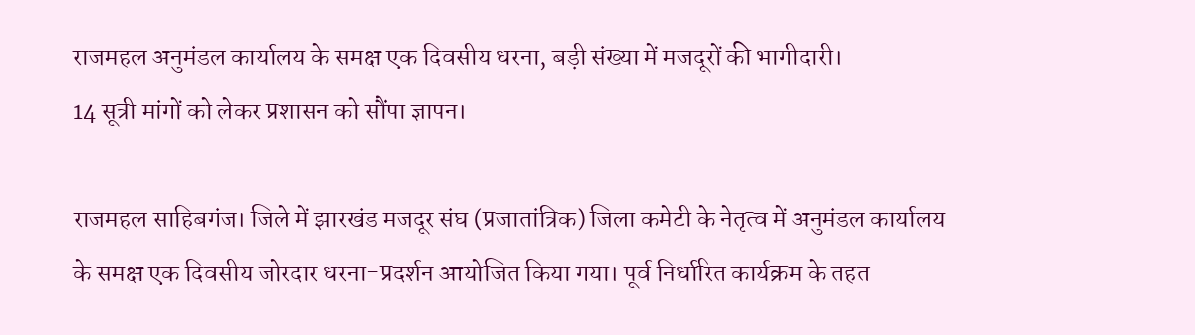राजमहल अनुमंडल कार्यालय के समक्ष एक दिवसीय धरना, बड़ी संख्या में मजदूरों की भागीदारी।
14 सूत्री मांगों को लेकर प्रशासन को सौंपा ज्ञापन।

राजमहल साहिबगंज। जिले में झारखंड मजदूर संघ (प्रजातांत्रिक) जिला कमेटी के नेतृत्व में अनुमंडल कार्यालय के समक्ष एक दिवसीय जोरदार धरना-प्रदर्शन आयोजित किया गया। पूर्व निर्धारित कार्यक्रम के तहत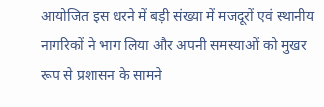आयोजित इस धरने में बड़ी संख्या में मजदूरों एवं स्थानीय नागरिकों ने भाग लिया और अपनी समस्याओं को मुखर रूप से प्रशासन के सामने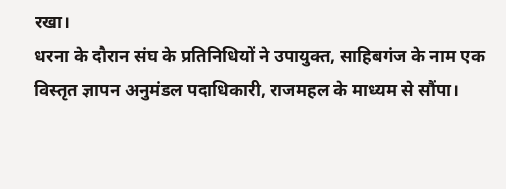रखा।
धरना के दौरान संघ के प्रतिनिधियों ने उपायुक्त, साहिबगंज के नाम एक विस्तृत ज्ञापन अनुमंडल पदाधिकारी, राजमहल के माध्यम से सौंपा।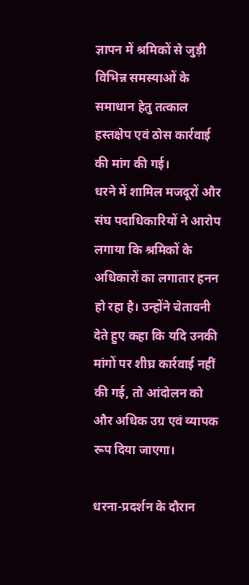ज्ञापन में श्रमिकों से जुड़ी विभिन्न समस्याओं के समाधान हेतु तत्काल हस्तक्षेप एवं ठोस कार्रवाई की मांग की गई।
धरने में शामिल मजदूरों और संघ पदाधिकारियों ने आरोप लगाया कि श्रमिकों के अधिकारों का लगातार हनन हो रहा है। उन्होंने चेतावनी देते हुए कहा कि यदि उनकी मांगों पर शीघ्र कार्रवाई नहीं की गई, तो आंदोलन को और अधिक उग्र एवं व्यापक रूप दिया जाएगा।

धरना-प्रदर्शन के दौरान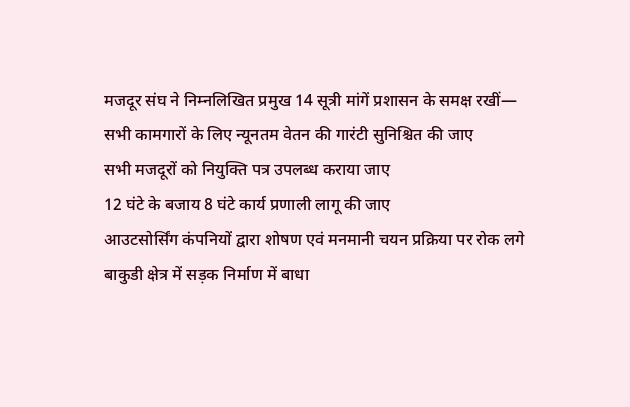मजदूर संघ ने निम्नलिखित प्रमुख 14 सूत्री मांगें प्रशासन के समक्ष रखीं—
सभी कामगारों के लिए न्यूनतम वेतन की गारंटी सुनिश्चित की जाए
सभी मजदूरों को नियुक्ति पत्र उपलब्ध कराया जाए
12 घंटे के बजाय 8 घंटे कार्य प्रणाली लागू की जाए
आउटसोर्सिंग कंपनियों द्वारा शोषण एवं मनमानी चयन प्रक्रिया पर रोक लगे
बाकुडी क्षेत्र में सड़क निर्माण में बाधा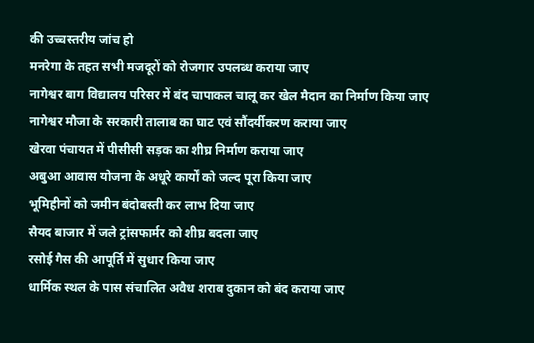की उच्चस्तरीय जांच हो
मनरेगा के तहत सभी मजदूरों को रोजगार उपलब्ध कराया जाए
नागेश्वर बाग विद्यालय परिसर में बंद चापाकल चालू कर खेल मैदान का निर्माण किया जाए
नागेश्वर मौजा के सरकारी तालाब का घाट एवं सौंदर्यीकरण कराया जाए
खेरवा पंचायत में पीसीसी सड़क का शीघ्र निर्माण कराया जाए
अबुआ आवास योजना के अधूरे कार्यों को जल्द पूरा किया जाए
भूमिहीनों को जमीन बंदोबस्ती कर लाभ दिया जाए
सैयद बाजार में जले ट्रांसफार्मर को शीघ्र बदला जाए
रसोई गैस की आपूर्ति में सुधार किया जाए
धार्मिक स्थल के पास संचालित अवैध शराब दुकान को बंद कराया जाए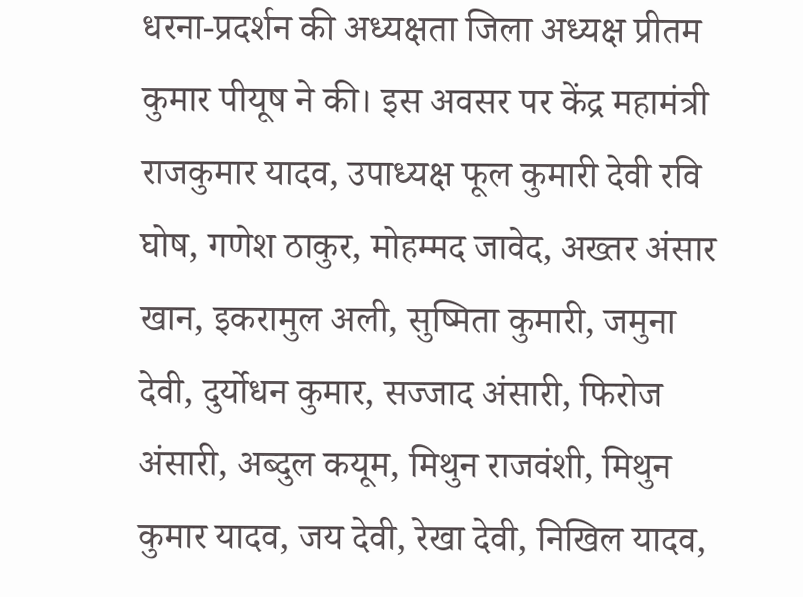धरना-प्रदर्शन की अध्यक्षता जिला अध्यक्ष प्रीतम कुमार पीयूष ने की। इस अवसर पर केंद्र महामंत्री राजकुमार यादव, उपाध्यक्ष फूल कुमारी देवी रवि घोष, गणेश ठाकुर, मोहम्मद जावेद, अख्तर अंसार खान, इकरामुल अली, सुष्मिता कुमारी, जमुना देवी, दुर्योधन कुमार, सज्जाद अंसारी, फिरोज अंसारी, अब्दुल कयूम, मिथुन राजवंशी, मिथुन कुमार यादव, जय देवी, रेखा देवी, निखिल यादव,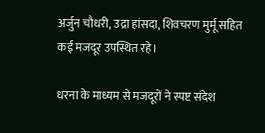अर्जुन चौधरी, उद्रा हांसदा, शिवचरण मुर्मू सहित कई मजदूर उपस्थित रहे।

धरना के माध्यम से मजदूरों ने स्पष्ट संदेश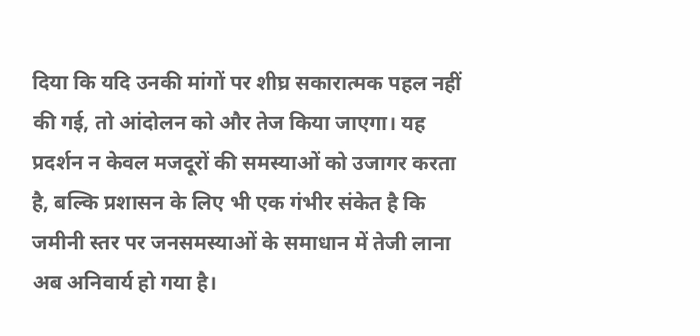दिया कि यदि उनकी मांगों पर शीघ्र सकारात्मक पहल नहीं की गई, तो आंदोलन को और तेज किया जाएगा। यह प्रदर्शन न केवल मजदूरों की समस्याओं को उजागर करता है, बल्कि प्रशासन के लिए भी एक गंभीर संकेत है कि जमीनी स्तर पर जनसमस्याओं के समाधान में तेजी लाना अब अनिवार्य हो गया है।